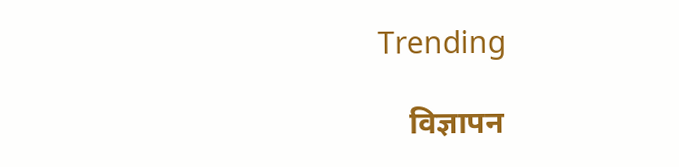Trending

    विज्ञापन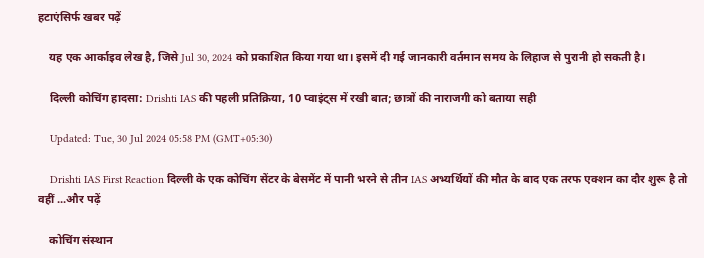हटाएंसिर्फ खबर पढ़ें

    यह एक आर्काइव लेख है, जिसे Jul 30, 2024 को प्रकाशित किया गया था। इसमें दी गई जानकारी वर्तमान समय के लिहाज से पुरानी हो सकती है।

    दिल्ली कोचिंग हादसा: Drishti IAS की पहली प्रतिक्रिया, 10 प्वाइंट्स में रखी बात; छात्रों की नाराजगी को बताया सही

    Updated: Tue, 30 Jul 2024 05:58 PM (GMT+05:30)

    Drishti IAS First Reaction दिल्ली के एक कोचिंग सेंटर के बेसमेंट में पानी भरने से तीन IAS अभ्यर्थियों की मौत के बाद एक तरफ एक्शन का दौर शुरू है तो वहीं ...और पढ़ें

    कोचिंग संस्थान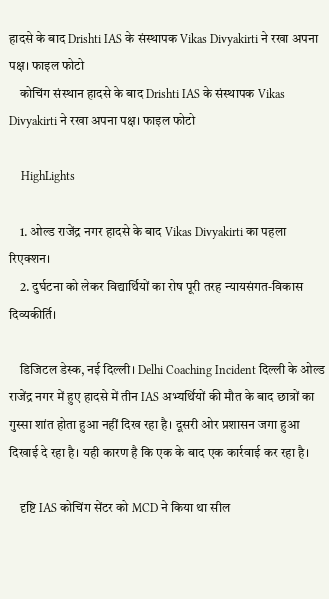हादसे के बाद Drishti IAS के संस्थापक Vikas Divyakirti ने रखा अपना पक्ष। फाइल फोटो
    कोचिंग संस्थान हादसे के बाद Drishti IAS के संस्थापक Vikas Divyakirti ने रखा अपना पक्ष। फाइल फोटो

    HighLights

    1. ओल्ड राजेंद्र नगर हादसे के बाद Vikas Divyakirti का पहला रिएक्शन।
    2. दुर्घटना को लेकर विद्यार्थियों का रोष पूरी तरह न्यायसंगत-विकास दिव्यकीर्ति।

    डिजिटल डेस्क, नई दिल्ली। Delhi Coaching Incident दिल्ली के ओल्ड राजेंद्र नगर में हुए हादसे में तीन IAS अभ्यर्थियों की मौत के बाद छात्रों का गुस्सा शांत होता हुआ नहीं दिख रहा है। दूसरी ओर प्रशासन जगा हुआ दिखाई दे रहा है। यही कारण है कि एक के बाद एक कार्रवाई कर रहा है।

    दृष्टि IAS कोचिंग सेंटर को MCD ने किया था सील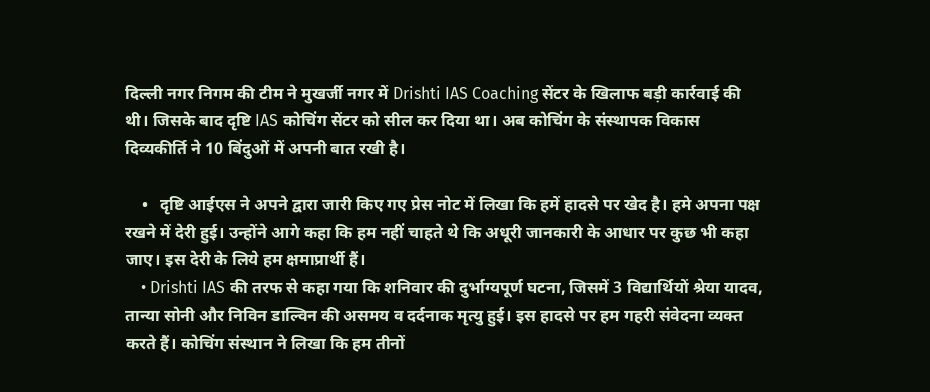दिल्ली नगर निगम की टीम ने मुखर्जी नगर में Drishti IAS Coaching सेंटर के खिलाफ बड़ी कार्रवाई की थी। जिसके बाद दृष्टि IAS कोचिंग सेंटर को सील कर दिया था। अब कोचिंग के संस्थापक विकास दिव्यकीर्ति ने 10 बिंदुओं में अपनी बात रखी है।

    •   दृष्टि आईएस ने अपने द्वारा जारी किए गए प्रेस नोट में लिखा कि हमें हादसे पर खेद है। हमे अपना पक्ष रखने में देरी हुई। उन्होंने आगे कहा कि हम नहीं चाहते थे कि अधूरी जानकारी के आधार पर कुछ भी कहा जाए। इस देरी के लिये हम क्षमाप्रार्थी हैं।
    • Drishti IAS की तरफ से कहा गया कि शनिवार की दुर्भाग्यपूर्ण घटना, जिसमें 3 विद्यार्थियों श्रेया यादव, तान्या सोनी और निविन डाल्विन की असमय व दर्दनाक मृत्यु हुई। इस हादसे पर हम गहरी संवेदना व्यक्त करते हैं। कोचिंग संस्थान ने लिखा कि हम तीनों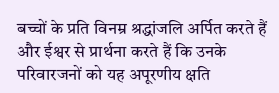बच्चों के प्रति विनम्र श्रद्धांजलि अर्पित करते हैं और ईश्वर से प्रार्थना करते हैं कि उनके परिवारजनों को यह अपूरणीय क्षति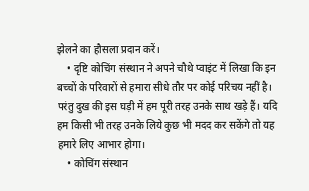झेलने का हौसला प्रदान करें।
    • दृष्टि कोचिंग संस्थान ने अपने चौथे प्वाइंट में लिखा कि इन बच्चों के परिवारों से हमारा सीधे तौर पर कोई परिचय नहीं है। परंतु दुख की इस घड़ी में हम पूरी तरह उनके साथ खड़े हैं। यदि हम किसी भी तरह उनके लिये कुछ भी मदद कर सकेंगे तो यह हमारे लिए आभार होगा।
    • कोचिंग संस्थान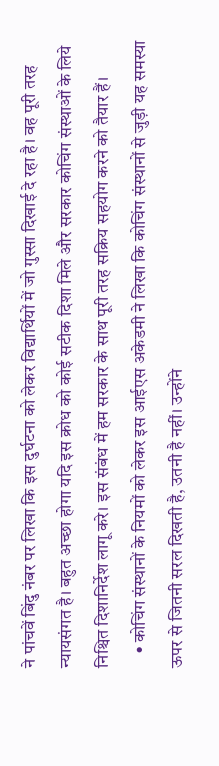ने पांचवें बिंदु नंबर पर लिखा कि इस दुर्घटना को लेकर विद्यार्थियों में जो गुस्सा दिखाई दे रहा है। वह पूरी तरह न्यायसंगत है। बहुत अच्छा होगा यदि इस क्रोध को कोई सटीक दिशा मिले और सरकार कोचिंग संस्थाओं के लिये निश्चित दिशानिर्देश लागू करे। इस संबंध में हम सरकार के साथ पूरी तरह सक्रिय सहयोग करने को तैयार हैं।
    • कोचिंग संस्थानों के नियमों को लेकर इस आईएस अकेडमी ने लिखा कि कोचिंग संस्थानों से जुड़ी यह समस्या ऊपर से जितनी सरल दिखती है, उतनी है नहीं। उन्होंने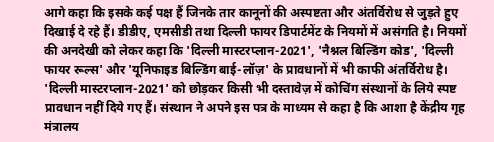आगे कहा कि इसके कई पक्ष हैं जिनके तार कानूनों की अस्पष्टता और अंतर्विरोध से जुड़ते हुए दिखाई दे रहे हैं। डीडीए, एमसीडी तथा दिल्ली फायर डिपार्टमेंट के नियमों में असंगति है। नियमों की अनदेखी को लेकर कहा कि 'दिल्ली मास्टरप्लान-2021', 'नैश्नल बिल्डिंग कोड', 'दिल्ली फायर रूल्स' और 'यूनिफाइड बिल्डिंग बाई-लॉज़' के प्रावधानों में भी काफी अंतर्विरोध है। 'दिल्ली मास्टरप्लान-2021' को छोड़कर किसी भी दस्तावेज़ में कोचिंग संस्थानों के लिये स्पष्ट प्रावधान नहीं दिये गए हैं। संस्थान ने अपने इस पत्र के माध्यम से कहा है कि आशा है केंद्रीय गृह मंत्रालय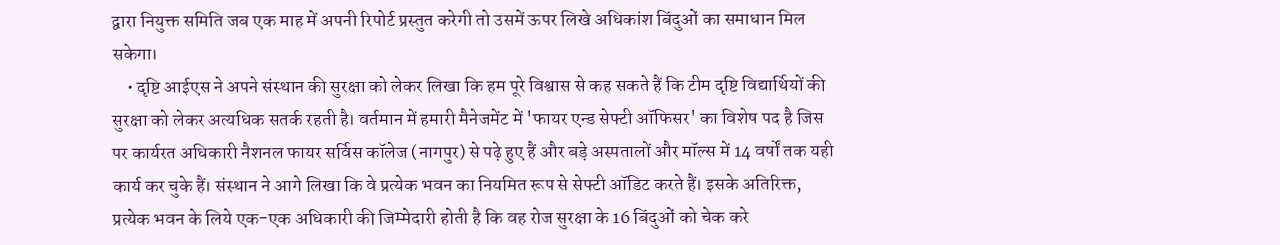द्वारा नियुक्त समिति जब एक माह में अपनी रिपोर्ट प्रस्तुत करेगी तो उसमें ऊपर लिखे अधिकांश बिंदुओं का समाधान मिल सकेगा।
    • दृष्टि आईएस ने अपने संस्थान की सुरक्षा को लेकर लिखा कि हम पूरे विश्वास से कह सकते हैं कि टीम दृष्टि विद्यार्थियों की सुरक्षा को लेकर अत्यधिक सतर्क रहती है। वर्तमान में हमारी मैनेजमेंट में 'फायर एन्ड सेफ्टी ऑफिसर' का विशेष पद है जिस पर कार्यरत अधिकारी नैशनल फायर सर्विस कॉलेज (नागपुर) से पढ़े हुए हैं और बड़े अस्पतालों और मॉल्स में 14 वर्षों तक यही कार्य कर चुके हैं। संस्थान ने आगे लिखा कि वे प्रत्येक भवन का नियमित रूप से सेफ्टी ऑडिट करते हैं। इसके अतिरिक्त, प्रत्येक भवन के लिये एक-एक अधिकारी की जिम्मेदारी होती है कि वह रोज सुरक्षा के 16 बिंदुओं को चेक करे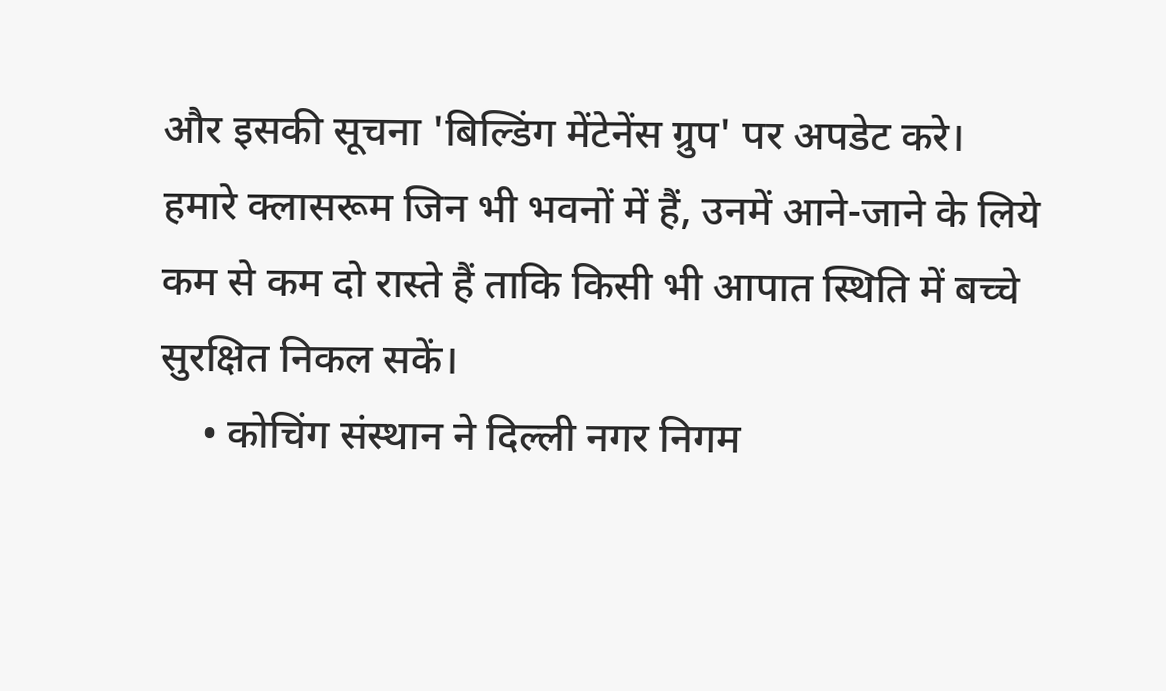और इसकी सूचना 'बिल्डिंग मेंटेनेंस ग्रुप' पर अपडेट करे। हमारे क्लासरूम जिन भी भवनों में हैं, उनमें आने-जाने के लिये कम से कम दो रास्ते हैं ताकि किसी भी आपात स्थिति में बच्चे सुरक्षित निकल सकें।
    • कोचिंग संस्थान ने दिल्ली नगर निगम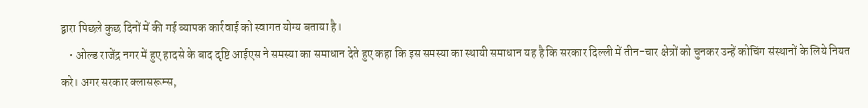द्वारा पिछले कुछ दिनों में की गई व्यापक कार्रवाई को स्वागत योग्य बताया है।
    • ओल्ड राजेंद्र नगर में हुए हादसे के बाद दृष्टि आईएस ने समस्या का समाधान देते हुए कहा कि इस समस्या का स्थायी समाधान यह है कि सरकार दिल्ली में तीन-चार क्षेत्रों को चुनकर उन्हें कोचिंग संस्थानों के लिये नियत करे। अगर सरकार क्लासरूम्स,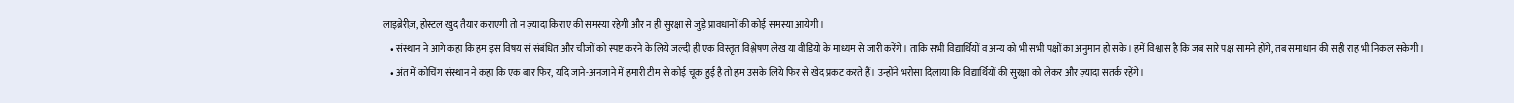लाइब्रेरीज़, होस्टल खुद तैयार कराएगी तो न ज़्यादा किराए की समस्या रहेगी और न ही सुरक्षा से जुड़े प्रावधानों की कोई समस्या आयेगी।
    • संस्थान ने आगे कहा कि हम इस विषय सं संबंधित और चीजों को स्पष्ट करने के लिये जल्दी ही एक विस्तृत विश्लेषण लेख या वीडियो के माध्यम से जारी करेंगे। ताकि सभी विद्यार्थियों व अन्य को भी सभी पक्षों का अनुमान हो सके। हमें विश्वास है कि जब सारे पक्ष सामने होंगे, तब समाधान की सही राह भी निकल सकेगी।
    • अंत में कोचिंग संस्थान ने कहा कि एक बार फिर, यदि जाने-अनजाने में हमारी टीम से कोई चूक हुई है तो हम उसके लिये फिर से खेद प्रकट करते हैं। उन्होंने भरोसा दिलाया कि विद्यार्थियों की सुरक्षा को लेकर और ज़्यादा सतर्क रहेंगे।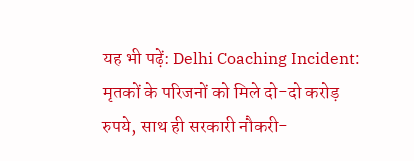यह भी पढ़ें: Delhi Coaching Incident: मृतकों के परिजनों को मिले दो-दो करोड़ रुपये, साथ ही सरकारी नौकरी-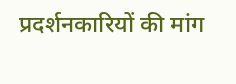प्रदर्शनकारियों की मांग